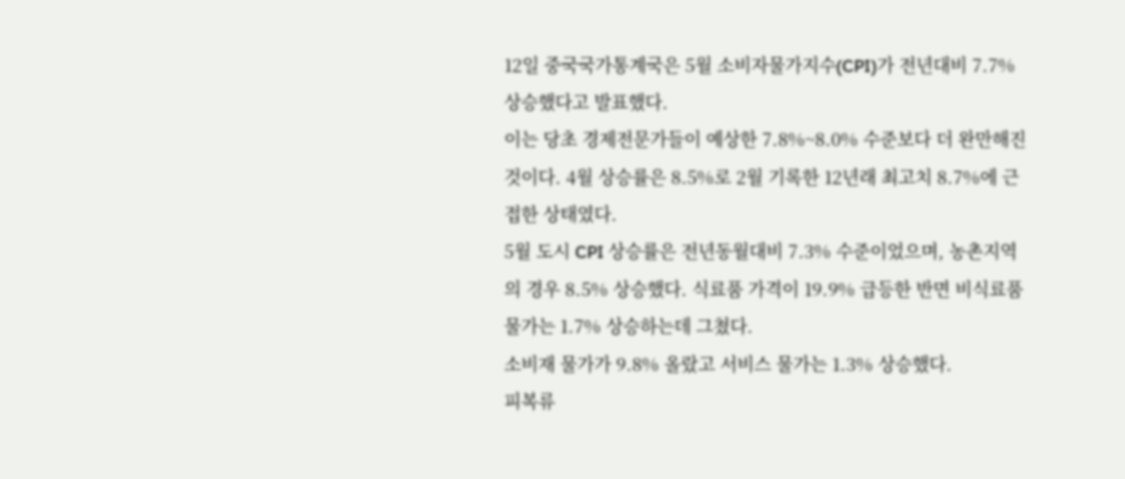12일 중국국가통계국은 5월 소비자물가지수(CPI)가 전년대비 7.7% 상승했다고 발표했다.
이는 당초 경제전문가들이 예상한 7.8%~8.0% 수준보다 더 완만해진 것이다. 4월 상승률은 8.5%로 2월 기록한 12년래 최고치 8.7%에 근접한 상태였다.
5월 도시 CPI 상승률은 전년동월대비 7.3% 수준이었으며, 농촌지역의 경우 8.5% 상승했다. 식료품 가격이 19.9% 급등한 반면 비식료품 물가는 1.7% 상승하는데 그쳤다.
소비재 물가가 9.8% 올랐고 서비스 물가는 1.3% 상승했다.
피복류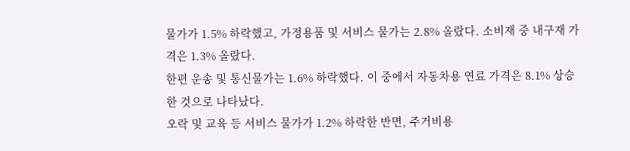물가가 1.5% 하락했고, 가정용품 및 서비스 물가는 2.8% 올랐다. 소비재 중 내구재 가격은 1.3% 올랐다.
한편 운송 및 통신물가는 1.6% 하락했다. 이 중에서 자동차용 연료 가격은 8.1% 상승한 것으로 나타났다.
오락 및 교육 등 서비스 물가가 1.2% 하락한 반면, 주거비용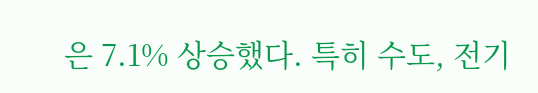은 7.1% 상승했다. 특히 수도, 전기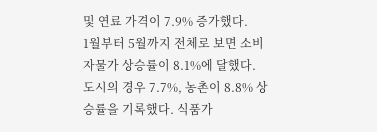및 연료 가격이 7.9% 증가했다.
1월부터 5월까지 전체로 보면 소비자물가 상승률이 8.1%에 달했다. 도시의 경우 7.7%, 농촌이 8.8% 상승률을 기록했다. 식품가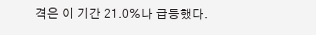격은 이 기간 21.0%나 급등했다.